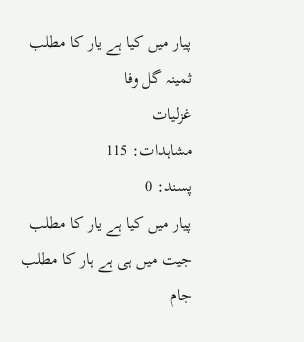پیار میں کیا ہے یار کا مطلب
ثمینہ گل وفا
غزلیات
مشاہدات: 115
پسند: 0
پیار میں کیا ہے یار کا مطلب
جیت میں ہی ہے ہار کا مطلب
جام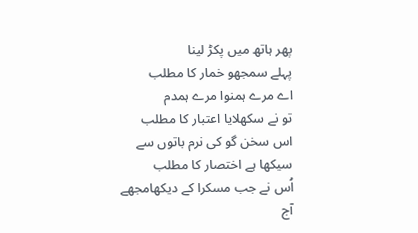پھر ہاتھ میں پکڑ لینا
پہلے سمجھو خمار کا مطلب
اے مرے ہمنوا مرے ہمدم
تو نے سکھلایا اعتبار کا مطلب
اس سخن گو کی نرم باتوں سے
سیکھا ہے اختصار کا مطلب
اُس نے جب مسکرا کے دیکھامجھے
آج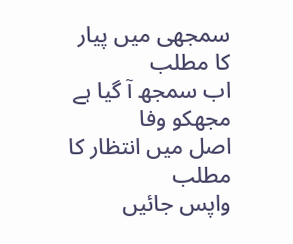سمجھی میں پیار کا مطلب
اب سمجھ آ گیا ہے مجھکو وفا
اصل میں انتظار کا مطلب
واپس جائیں